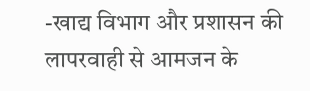-खाद्य विभाग और प्रशासन की लापरवाही से आमजन के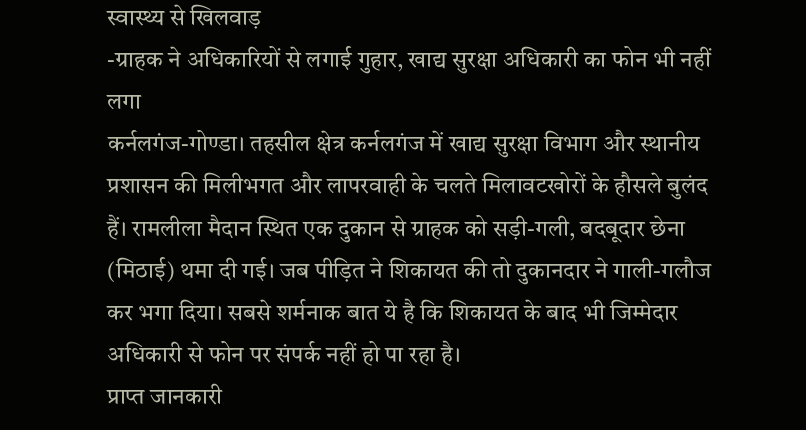स्वास्थ्य से खिलवाड़
-ग्राहक ने अधिकारियों से लगाई गुहार, खाद्य सुरक्षा अधिकारी का फोन भी नहीं लगा
कर्नलगंज-गोण्डा। तहसील क्षेत्र कर्नलगंज में खाद्य सुरक्षा विभाग और स्थानीय प्रशासन की मिलीभगत और लापरवाही के चलते मिलावटखोरों के हौसले बुलंद हैं। रामलीला मैदान स्थित एक दुकान से ग्राहक को सड़ी-गली, बदबूदार छेना (मिठाई) थमा दी गई। जब पीड़ित ने शिकायत की तो दुकानदार ने गाली-गलौज कर भगा दिया। सबसे शर्मनाक बात ये है कि शिकायत के बाद भी जिम्मेदार अधिकारी से फोन पर संपर्क नहीं हो पा रहा है।
प्राप्त जानकारी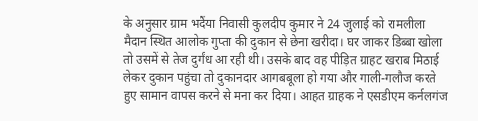के अनुसार ग्राम भदैंया निवासी कुलदीप कुमार ने 24 जुलाई को रामलीला मैदान स्थित आलोक गुप्ता की दुकान से छेना खरीदा। घर जाकर डिब्बा खोला तो उसमें से तेज दुर्गंध आ रही थी। उसके बाद वह पीड़ित ग्राहट खराब मिठाई लेकर दुकान पहुंचा तो दुकानदार आगबबूला हो गया और गाली-गलौज करते हुए सामान वापस करने से मना कर दिया। आहत ग्राहक ने एसडीएम कर्नलगंज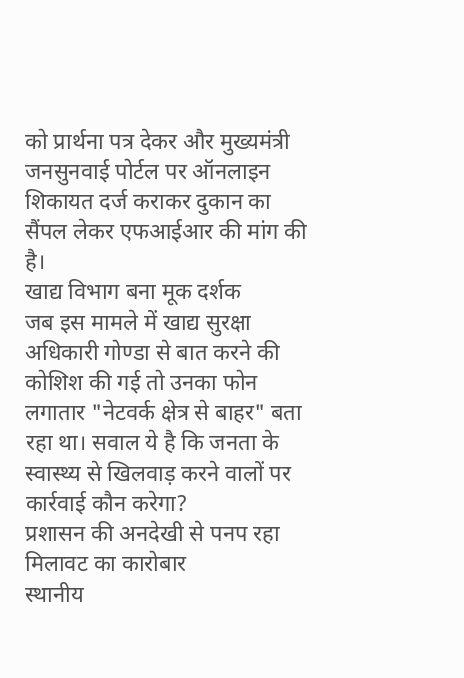को प्रार्थना पत्र देकर और मुख्यमंत्री जनसुनवाई पोर्टल पर ऑनलाइन शिकायत दर्ज कराकर दुकान का सैंपल लेकर एफआईआर की मांग की है।
खाद्य विभाग बना मूक दर्शक
जब इस मामले में खाद्य सुरक्षा अधिकारी गोण्डा से बात करने की कोशिश की गई तो उनका फोन लगातार "नेटवर्क क्षेत्र से बाहर" बता रहा था। सवाल ये है कि जनता के स्वास्थ्य से खिलवाड़ करने वालों पर कार्रवाई कौन करेगा?
प्रशासन की अनदेखी से पनप रहा मिलावट का कारोबार
स्थानीय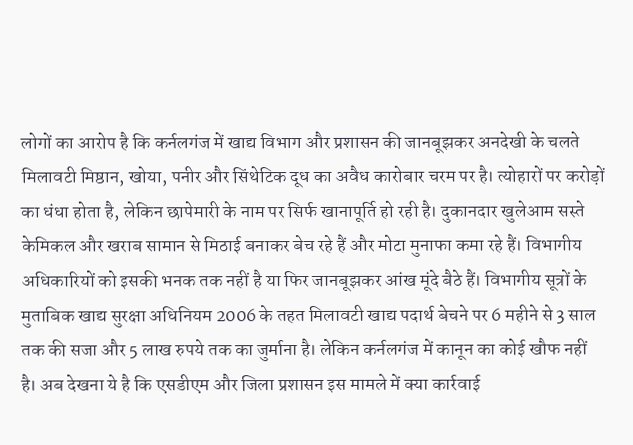लोगों का आरोप है कि कर्नलगंज में खाद्य विभाग और प्रशासन की जानबूझकर अनदेखी के चलते मिलावटी मिष्ठान, खोया, पनीर और सिंथेटिक दूध का अवैध कारोबार चरम पर है। त्योहारों पर करोड़ों का धंधा होता है, लेकिन छापेमारी के नाम पर सिर्फ खानापूर्ति हो रही है। दुकानदार खुलेआम सस्ते केमिकल और खराब सामान से मिठाई बनाकर बेच रहे हैं और मोटा मुनाफा कमा रहे हैं। विभागीय अधिकारियों को इसकी भनक तक नहीं है या फिर जानबूझकर आंख मूंदे बैठे हैं। विभागीय सूत्रों के मुताबिक खाद्य सुरक्षा अधिनियम 2006 के तहत मिलावटी खाद्य पदार्थ बेचने पर 6 महीने से 3 साल तक की सजा और 5 लाख रुपये तक का जुर्माना है। लेकिन कर्नलगंज में कानून का कोई खौफ नहीं है। अब देखना ये है कि एसडीएम और जिला प्रशासन इस मामले में क्या कार्रवाई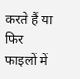करते हैं या फिर फाइलों में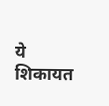ये शिकायत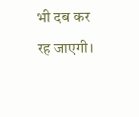भी दब कर रह जाएगी।